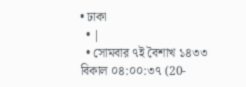• ঢাকা
  • |
  • সোমবার ৭ই বৈশাখ ১৪৩৩ বিকাল ০৪:০০:৩৭ (20-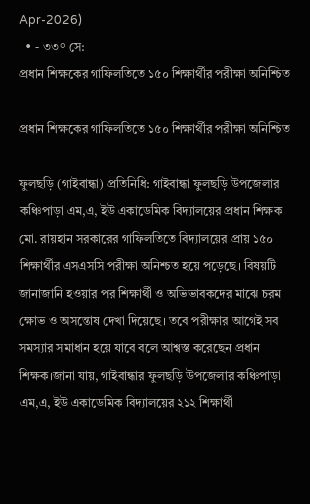Apr-2026)
  • - ৩৩° সে:
প্রধান শিক্ষকের গাফিলতিতে ১৫০ শিক্ষার্থীর পরীক্ষা অনিশ্চিত

প্রধান শিক্ষকের গাফিলতিতে ১৫০ শিক্ষার্থীর পরীক্ষা অনিশ্চিত

ফুলছড়ি (গাইবান্ধা) প্রতিনিধি: গাইবান্ধা ফুলছড়ি উপজেলার কঞ্চিপাড়া এম,এ, ইউ একাডেমিক বিদ্যালয়ের প্রধান শিক্ষক মো. রায়হান সরকারের গাফিলতিতে বিদ্যালয়ের প্রায় ১৫০ শিক্ষার্থীর এসএসসি পরীক্ষা অনিশ্চত হয়ে পড়েছে। বিষয়টি জানাজানি হওয়ার পর শিক্ষার্থী ও অভিভাবকদের মাঝে চরম ক্ষোভ ও অসন্তোষ দেখা দিয়েছে। তবে পরীক্ষার আগেই সব সমস্যার সমাধান হয়ে যাবে বলে আশ্বস্ত করেছেন প্রধান শিক্ষক।জানা যায়, গাইবান্ধার ফুলছড়ি উপজেলার কঞ্চিপাড়া এম,এ, ইউ একাডেমিক বিদ্যালয়ের ২১২ শিক্ষার্থী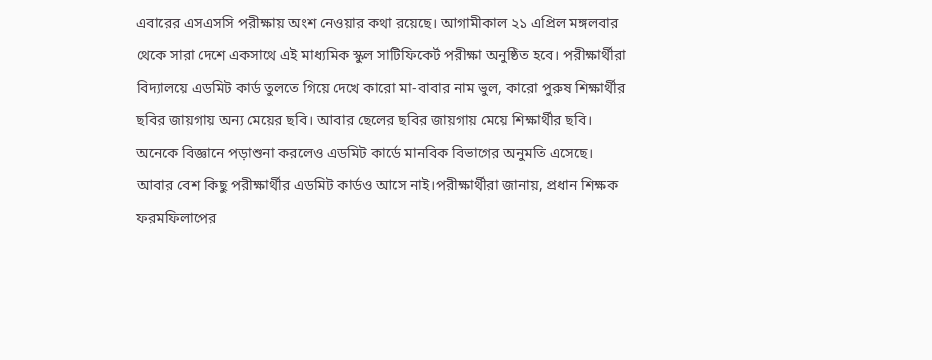এবারের এসএসসি পরীক্ষায় অংশ নেওয়ার কথা রয়েছে। আগামীকাল ২১ এপ্রিল মঙ্গলবার থেকে সারা দেশে একসাথে এই মাধ্যমিক স্কুল সাটিফিকের্ট পরীক্ষা অনুষ্ঠিত হবে। পরীক্ষার্থীরা বিদ্যালয়ে এডমিট কার্ড তুলতে গিয়ে দেখে কারো মা-বাবার নাম ভুল, কারো পুরুষ শিক্ষার্থীর ছবির জায়গায় অন্য মেয়ের ছবি। আবার ছেলের ছবির জায়গায় মেয়ে শিক্ষার্থীর ছবি। অনেকে বিজ্ঞানে পড়াশুনা করলেও এডমিট কার্ডে মানবিক বিভাগের অনুমতি এসেছে। আবার বেশ কিছু পরীক্ষার্থীর এডমিট কার্ডও আসে নাই।পরীক্ষার্থীরা জানায়, প্রধান শিক্ষক ফরমফিলাপের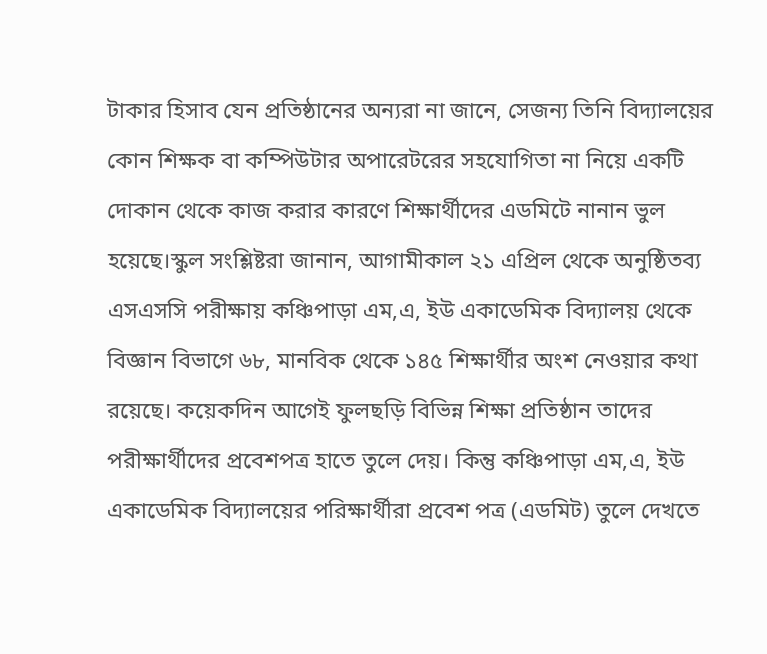টাকার হিসাব যেন প্রতিষ্ঠানের অন্যরা না জানে, সেজন্য তিনি বিদ্যালয়ের কোন শিক্ষক বা কম্পিউটার অপারেটরের সহযোগিতা না নিয়ে একটি দোকান থেকে কাজ করার কারণে শিক্ষার্থীদের এডমিটে নানান ভুল হয়েছে।স্কুল সংশ্লিষ্টরা জানান, আগামীকাল ২১ এপ্রিল থেকে অনুষ্ঠিতব্য এসএসসি পরীক্ষায় কঞ্চিপাড়া এম,এ, ইউ একাডেমিক বিদ্যালয় থেকে বিজ্ঞান বিভাগে ৬৮, মানবিক থেকে ১৪৫ শিক্ষার্থীর অংশ নেওয়ার কথা রয়েছে। কয়েকদিন আগেই ফুলছড়ি বিভিন্ন শিক্ষা প্রতিষ্ঠান তাদের পরীক্ষার্থীদের প্রবেশপত্র হাতে তুলে দেয়। কিন্তু কঞ্চিপাড়া এম,এ, ইউ একাডেমিক বিদ্যালয়ের পরিক্ষার্থীরা প্রবেশ পত্র (এডমিট) তুলে দেখতে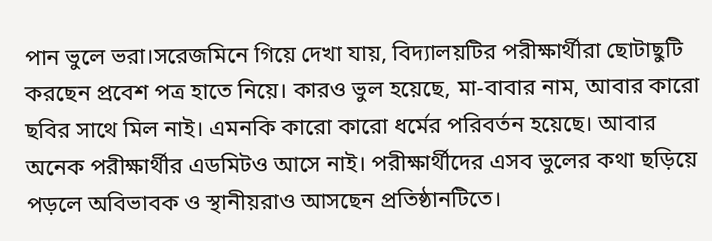পান ভুলে ভরা।সরেজমিনে গিয়ে দেখা যায়, বিদ্যালয়টির পরীক্ষার্থীরা ছোটাছুটি করছেন প্রবেশ পত্র হাতে নিয়ে। কারও ভুল হয়েছে, মা-বাবার নাম, আবার কারো ছবির সাথে মিল নাই। এমনকি কারো কারো ধর্মের পরিবর্তন হয়েছে। আবার অনেক পরীক্ষার্থীর এডমিটও আসে নাই। পরীক্ষার্থীদের এসব ভুলের কথা ছড়িয়ে পড়লে অবিভাবক ও স্থানীয়রাও আসছেন প্রতিষ্ঠানটিতে।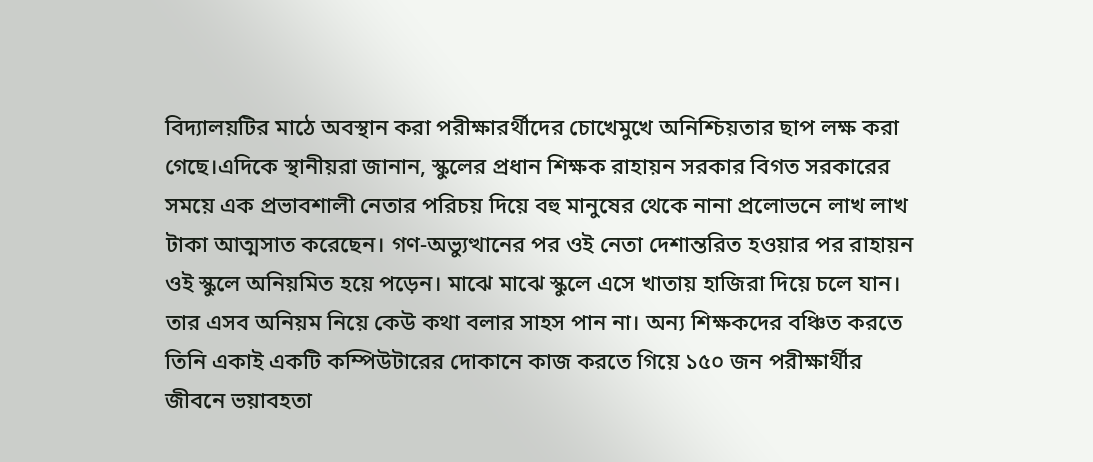বিদ্যালয়টির মাঠে অবস্থান করা পরীক্ষারর্থীদের চোখেমুখে অনিশ্চিয়তার ছাপ লক্ষ করা গেছে।এদিকে স্থানীয়রা জানান, স্কুলের প্রধান শিক্ষক রাহায়ন সরকার বিগত সরকারের সময়ে এক প্রভাবশালী নেতার পরিচয় দিয়ে বহু মানুষের থেকে নানা প্রলোভনে লাখ লাখ টাকা আত্মসাত করেছেন। গণ-অভ্যুত্থানের পর ওই নেতা দেশান্তরিত হওয়ার পর রাহায়ন ওই স্কুলে অনিয়মিত হয়ে পড়েন। মাঝে মাঝে স্কুলে এসে খাতায় হাজিরা দিয়ে চলে যান। তার এসব অনিয়ম নিয়ে কেউ কথা বলার সাহস পান না। অন্য শিক্ষকদের বঞ্চিত করতে তিনি একাই একটি কম্পিউটারের দোকানে কাজ করতে গিয়ে ১৫০ জন পরীক্ষার্থীর জীবনে ভয়াবহতা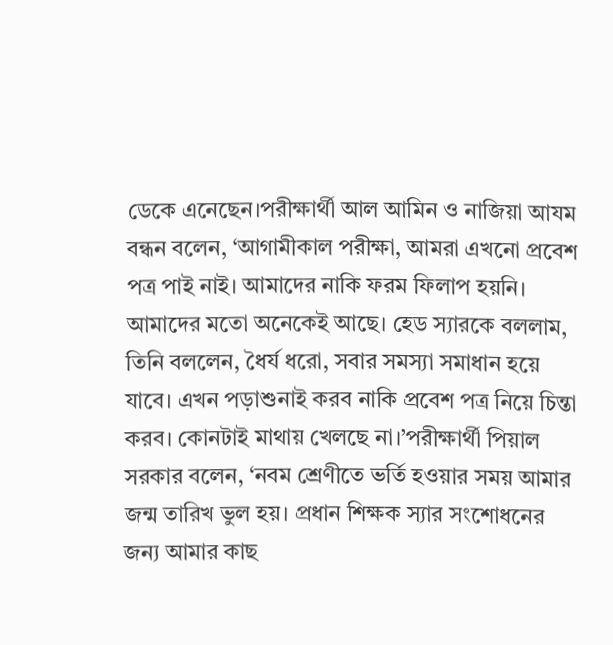ডেকে এনেছেন।পরীক্ষার্থী আল আমিন ও নাজিয়া আযম বন্ধন বলেন, ‘আগামীকাল পরীক্ষা, আমরা এখনো প্রবেশ পত্র পাই নাই। আমাদের নাকি ফরম ফিলাপ হয়নি। আমাদের মতো অনেকেই আছে। হেড স্যারকে বললাম, তিনি বললেন, ধৈর্য ধরো, সবার সমস্যা সমাধান হয়ে যাবে। এখন পড়াশুনাই করব নাকি প্রবেশ পত্র নিয়ে চিন্তা করব। কোনটাই মাথায় খেলছে না।’পরীক্ষার্থী পিয়াল সরকার বলেন, ‘নবম শ্রেণীতে ভর্তি হওয়ার সময় আমার জন্ম তারিখ ভুল হয়। প্রধান শিক্ষক স্যার সংশোধনের জন্য আমার কাছ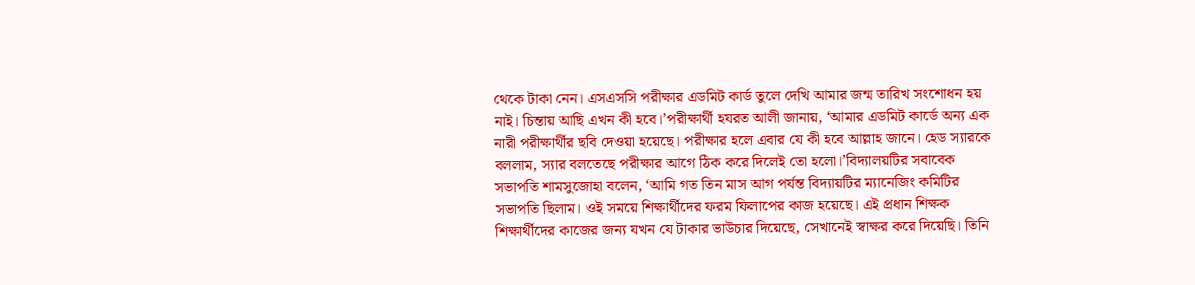থেকে টাকা নেন। এসএসসি পরীক্ষার এডমিট কার্ড তুলে দেখি আমার জন্ম তারিখ সংশোধন হয় নাই। চিন্তায় আছি এখন কী হবে।’পরীক্ষার্থী হযরত আলী জানায়, ‘আমার এডমিট কার্ডে অন্য এক নারী পরীক্ষার্থীর ছবি দেওয়া হয়েছে। পরীক্ষার হলে এবার যে কী হবে আল্লাহ জানে। হেড স্যারকে বললাম, স্যার বলতেছে পরীক্ষার আগে ঠিক করে দিলেই তো হলো।’বিদ্যালয়টির সবাবেক সভাপতি শামসুজোহা বলেন, ‘আমি গত তিন মাস আগ পর্যন্ত বিদ্যায়টির ম্যানেজিং কমিটির সভাপতি ছিলাম। ওই সময়ে শিক্ষার্থীদের ফরম ফিলাপের কাজ হয়েছে। এই প্রধান শিক্ষক শিক্ষার্থীদের কাজের জন্য যখন যে টাকার ভাউচার দিয়েছে, সেখানেই স্বাক্ষর করে দিয়েছি। তিনি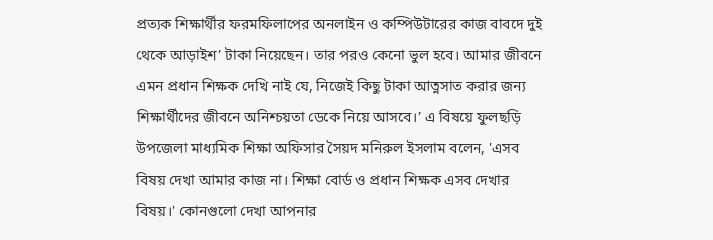প্রত্যক শিক্ষার্থীর ফরমফিলাপের অনলাইন ও কম্পিউটারের কাজ বাবদে দুই থেকে আড়াইশ’ টাকা নিয়েছেন। তার পরও কেনো ভুল হবে। আমার জীবনে এমন প্রধান শিক্ষক দেখি নাই যে, নিজেই কিছু টাকা আত্নসাত করার জন্য শিক্ষার্থীদের জীবনে অনিশ্চয়তা ডেকে নিয়ে আসবে।’ এ বিষয়ে ফুলছড়ি উপজেলা মাধ্যমিক শিক্ষা অফিসার সৈয়দ মনিরুল ইসলাম বলেন, 'এসব বিষয় দেখা আমার কাজ না। শিক্ষা বোর্ড ও প্রধান শিক্ষক এসব দেখার বিষয়।' কোনগুলো দেখা আপনার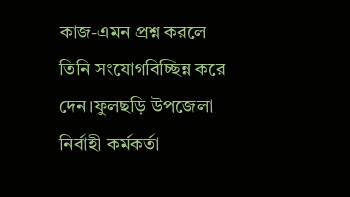কাজ-এমন প্রশ্ন করলে তিনি সংযোগবিচ্ছিন্ন করে দেন।ফুলছড়ি উপজেলা নির্বাহী কর্মকর্তা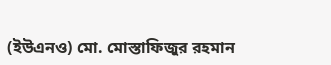(ইউএনও) মো. মোস্তাফিজুর রহমান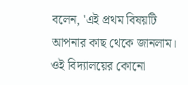বলেন, 'এই প্রথম বিষয়টি আপনার কাছ থেকে জানলাম। ওই বিদ্যালয়ের কোনো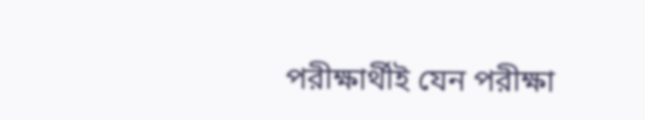পরীক্ষার্থীই যেন পরীক্ষা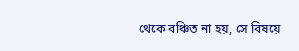থেকে বঞ্চিত না হয়, সে বিষয়ে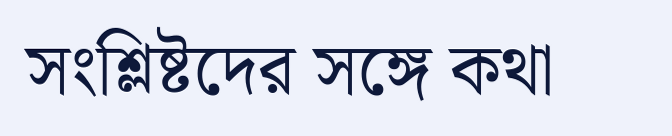সংশ্লিষ্টদের সঙ্গে কথা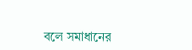বলে সমাধানের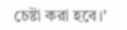চেষ্টা করা হবে।'